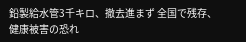鉛製給水管3千キロ、撤去進まず 全国で残存、健康被害の恐れ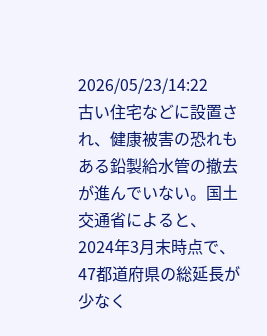2026/05/23/14:22
古い住宅などに設置され、健康被害の恐れもある鉛製給水管の撤去が進んでいない。国土交通省によると、2024年3月末時点で、47都道府県の総延長が少なく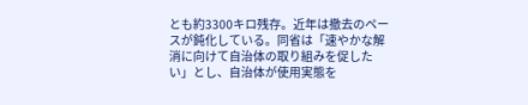とも約3300キロ残存。近年は撤去のペースが鈍化している。同省は「速やかな解消に向けて自治体の取り組みを促したい」とし、自治体が使用実態を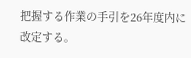把握する作業の手引を26年度内に改定する。